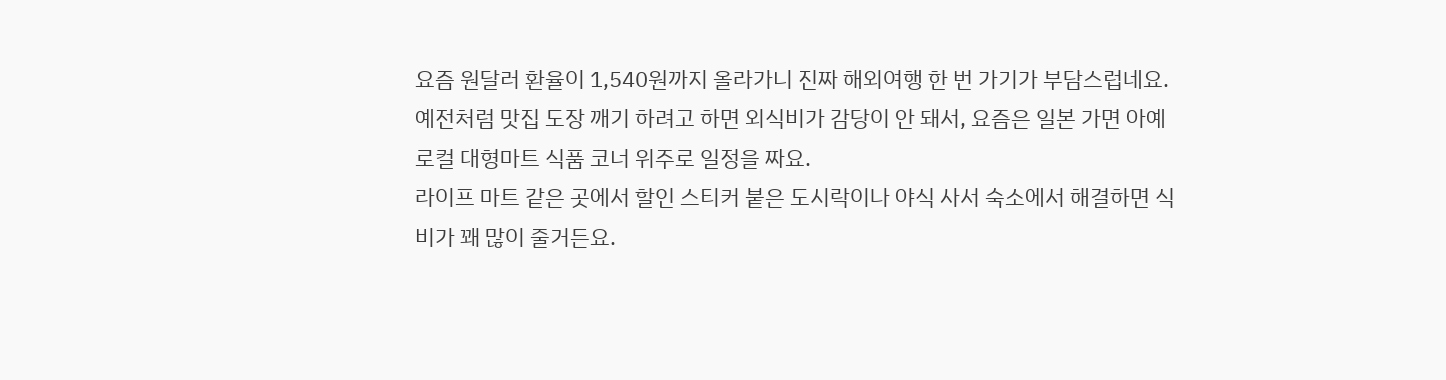요즘 원달러 환율이 1,540원까지 올라가니 진짜 해외여행 한 번 가기가 부담스럽네요.
예전처럼 맛집 도장 깨기 하려고 하면 외식비가 감당이 안 돼서, 요즘은 일본 가면 아예 로컬 대형마트 식품 코너 위주로 일정을 짜요.
라이프 마트 같은 곳에서 할인 스티커 붙은 도시락이나 야식 사서 숙소에서 해결하면 식비가 꽤 많이 줄거든요.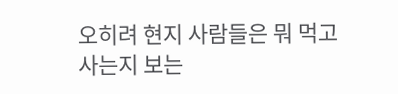오히려 현지 사람들은 뭐 먹고 사는지 보는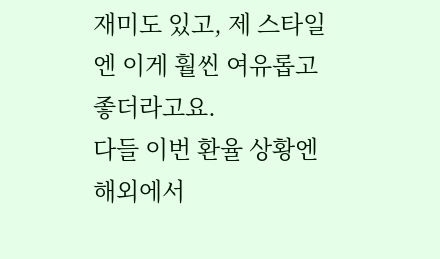재미도 있고, 제 스타일엔 이게 훨씬 여유롭고 좋더라고요.
다들 이번 환율 상황엔 해외에서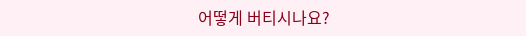어떻게 버티시나요?